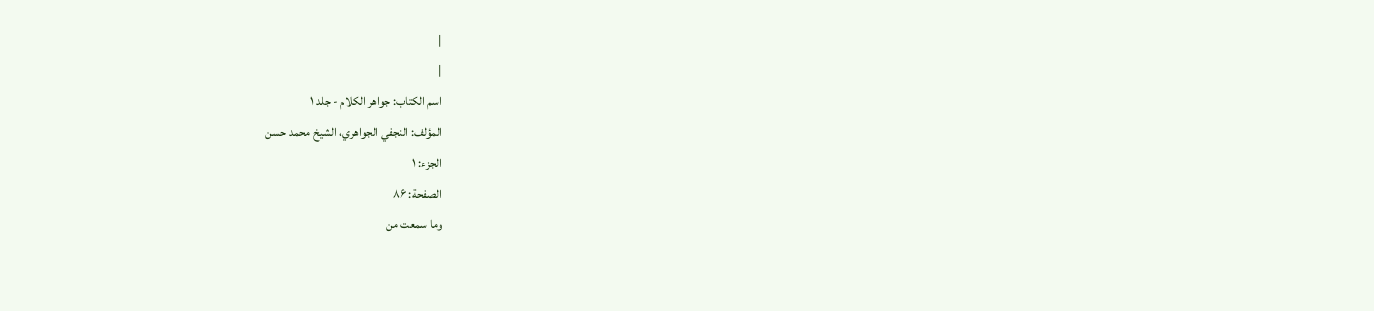|
|
اسم الکتاب: جواهر الكلام - جلد ۱
المؤلف: النجفي الجواهري، الشيخ محمد حسن
الجزء: ۱
الصفحة: ۸۶
وما سمعت من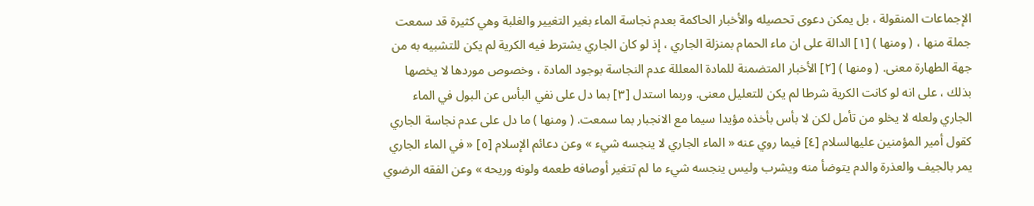الإجماعات المنقولة ، بل يمكن دعوى تحصيله والأخبار الحاكمة بعدم نجاسة الماء بغير التغيير والغلبة وهي كثيرة قد سمعت جملة منها ، ( ومنها ) [١] الدالة على ان ماء الحمام بمنزلة الجاري ، إذ لو كان الجاري يشترط فيه الكرية لم يكن للتشبيه به من جهة الطهارة معنى. ( ومنها ) [٢] الأخبار المتضمنة للمادة المعللة عدم النجاسة بوجود المادة ، وخصوص موردها لا يخصها بذلك ، على انه لو كانت الكرية شرطا لم يكن للتعليل معنى. وربما استدل [٣] بما دل على نفي البأس عن البول في الماء الجاري ولعله لا يخلو من تأمل لكن لا بأس بأخذه مؤيدا سيما مع الانجبار بما سمعت. ( ومنها ) ما دل على عدم نجاسة الجاري كقول أمير المؤمنين عليهالسلام [٤] فيما روي عنه « الماء الجاري لا ينجسه شيء » وعن دعائم الإسلام [٥] « في الماء الجاري يمر بالجيف والعذرة والدم يتوضأ منه ويشرب وليس ينجسه شيء ما لم تتغير أوصافه طعمه ولونه وريحه » وعن الفقه الرضوي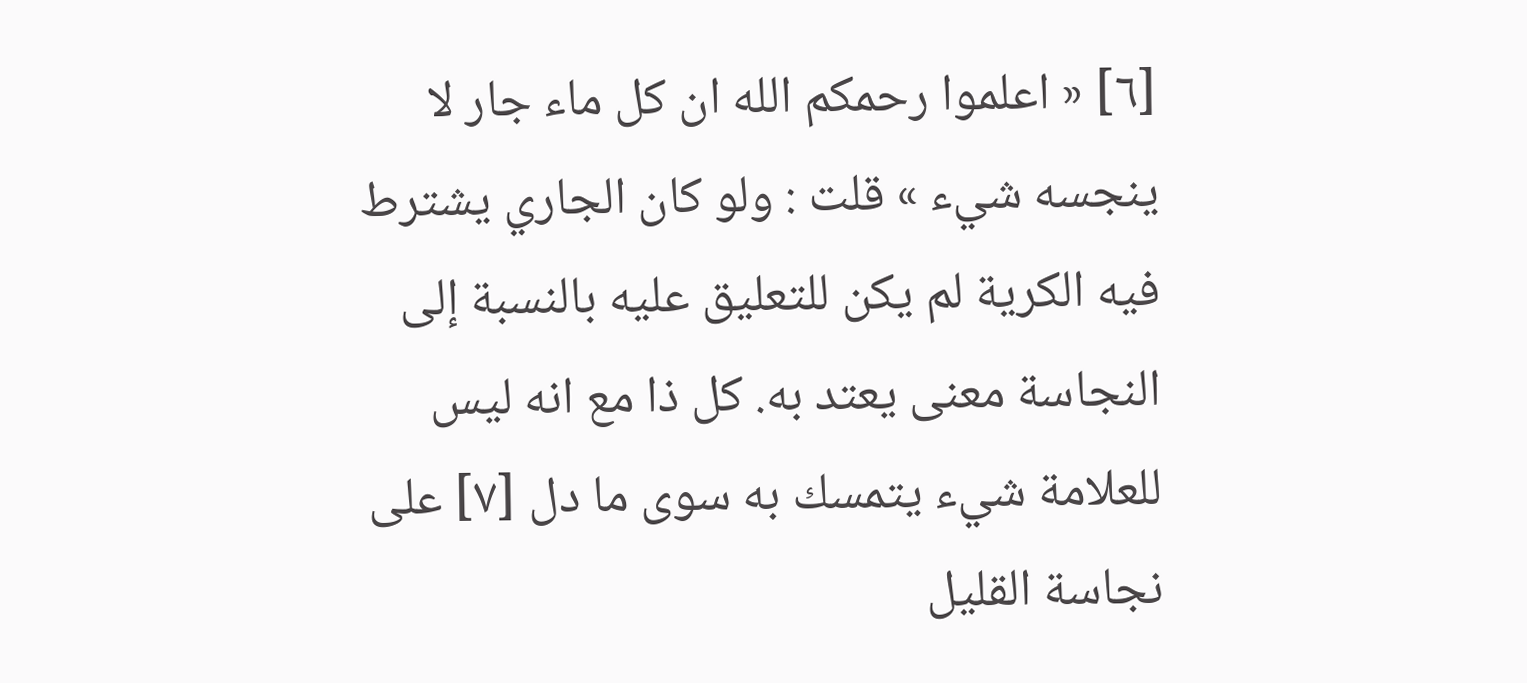[٦] « اعلموا رحمكم الله ان كل ماء جار لا ينجسه شيء » قلت : ولو كان الجاري يشترط فيه الكرية لم يكن للتعليق عليه بالنسبة إلى النجاسة معنى يعتد به. كل ذا مع انه ليس للعلامة شيء يتمسك به سوى ما دل [٧] على نجاسة القليل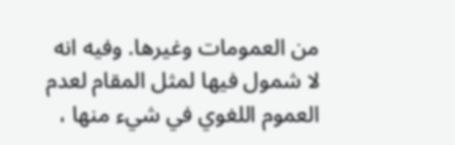من العمومات وغيرها. وفيه انه لا شمول فيها لمثل المقام لعدم العموم اللغوي في شيء منها ،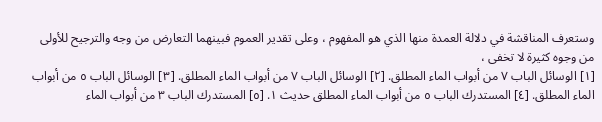وستعرف المناقشة في دلالة العمدة منها الذي هو المفهوم ، وعلى تقدير العموم فبينهما التعارض من وجه والترجيح للأولى من وجوه كثيرة لا تخفى ،
[١] الوسائل الباب ٧ من أبواب الماء المطلق. [٢] الوسائل الباب ٧ من أبواب الماء المطلق. [٣] الوسائل الباب ٥ من أبواب الماء المطلق. [٤] المستدرك الباب ٥ من أبواب الماء المطلق حديث ١. [٥] المستدرك الباب ٣ من أبواب الماء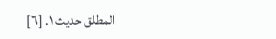المطلق حديث ١. [٦]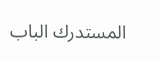المستدرك الباب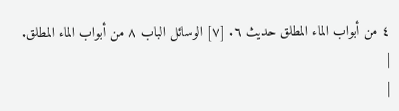٤ من أبواب الماء المطلق حديث ٦. [٧] الوسائل الباب ٨ من أبواب الماء المطلق. |
|